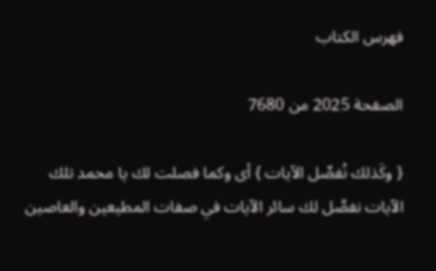فهرس الكتاب

الصفحة 2025 من 7680

{ وكَذلك نُفصِّل الآيات } أى وكما فصلت لك يا محمد تلك الآيات نفصِّل لك سائر الآيات في صفات المطيعين والعاصين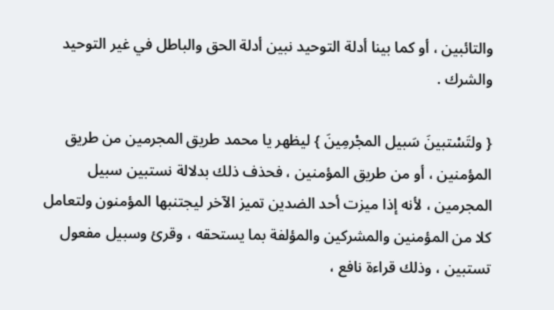والتائبين ، أو كما بينا أدلة التوحيد نبين أدلة الحق والباطل في غير التوحيد والشرك .

{ ولتَسْتبينَ سَبيل المجْرمِينَ } ليظهر يا محمد طريق المجرمين من طريق المؤمنين ، أو من طريق المؤمنين ، فحذف ذلك بدلالة نستبين سبيل المجرمين ، لأنه إذا ميزت أحد الضدين تميز الآخر ليجتنبها المؤمنون ولتعامل كلا من المؤمنين والمشركين والمؤلفة بما يستحقه ، وقرئ وسبيل مفعول تستبين ، وذلك قراءة نافع ،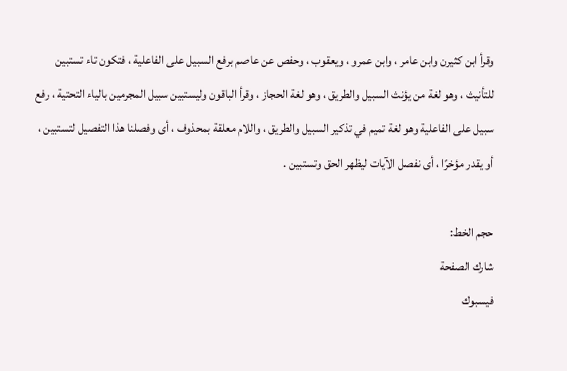وقرأ ابن كثيرن وابن عامر ، وابن عمرو ، ويعقوب ، وحفص عن عاصم برفع السبيل على الفاعلية ، فتكون تاء تستبين للتأنيث ، وهو لغة من يؤنث السبيل والطريق ، وهو لغة الحجاز ، وقرأ الباقون وليستبين سبيل المجرمين بالياء التحتية ، رفع سبيل على الفاعلية وهو لغة تميم في تذكير السبيل والطريق ، واللام معلقة بمحذوف ، أى وفصلنا هذا التفصيل لتستبين ، أو يقدر مؤخرًا ، أى نفصل الآيات ليظهر الحق وتستبين .

حجم الخط:
شارك الصفحة
فيسبوك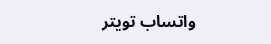واتساب تويتر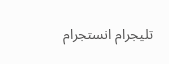تليجرام انستجرام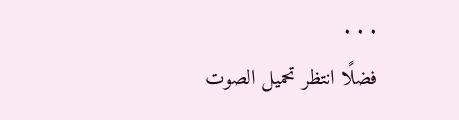. . .
فضلًا انتظر تحميل الصوت